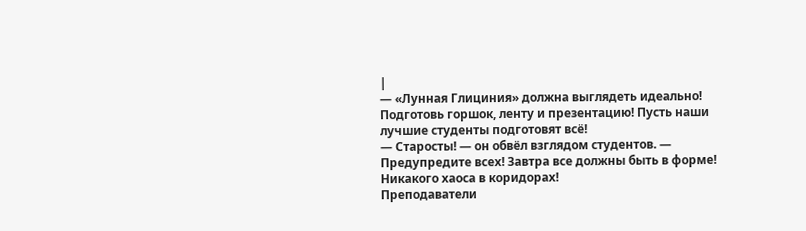|
— «Лунная Глициния» должна выглядеть идеально! Подготовь горшок, ленту и презентацию! Пусть наши лучшие студенты подготовят всё!
— Старосты! — он обвёл взглядом студентов. — Предупредите всех! Завтра все должны быть в форме! Никакого хаоса в коридорах!
Преподаватели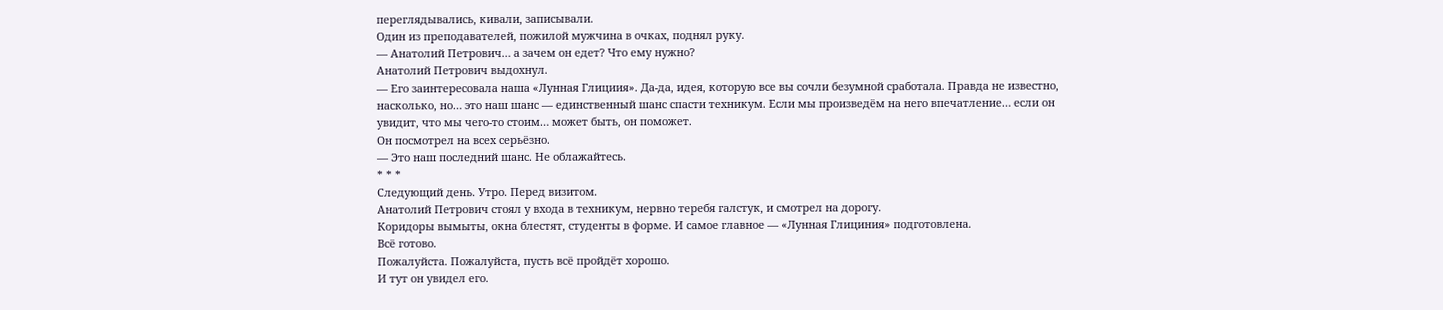переглядывались, кивали, записывали.
Один из преподавателей, пожилой мужчина в очках, поднял руку.
— Анатолий Петрович… а зачем он едет? Что ему нужно?
Анатолий Петрович выдохнул.
— Его заинтересовала наша «Лунная Глициия». Да-да, идея, которую все вы сочли безумной сработала. Правда не известно, насколько, но… это наш шанс — единственный шанс спасти техникум. Если мы произведём на него впечатление… если он увидит, что мы чего-то стоим… может быть, он поможет.
Он посмотрел на всех серьёзно.
— Это наш последний шанс. Не облажайтесь.
* * *
Следующий день. Утро. Перед визитом.
Анатолий Петрович стоял у входа в техникум, нервно теребя галстук, и смотрел на дорогу.
Коридоры вымыты, окна блестят, студенты в форме. И самое главное — «Лунная Глициния» подготовлена.
Всё готово.
Пожалуйста. Пожалуйста, пусть всё пройдёт хорошо.
И тут он увидел его.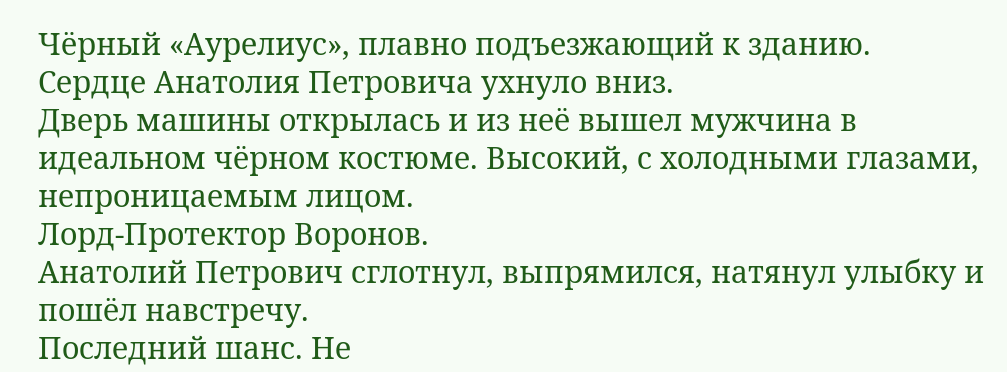Чёрный «Аурелиус», плавно подъезжающий к зданию.
Сердце Анатолия Петровича ухнуло вниз.
Дверь машины открылась и из неё вышел мужчина в идеальном чёрном костюме. Высокий, с холодными глазами, непроницаемым лицом.
Лорд-Протектор Воронов.
Анатолий Петрович сглотнул, выпрямился, натянул улыбку и пошёл навстречу.
Последний шанс. Не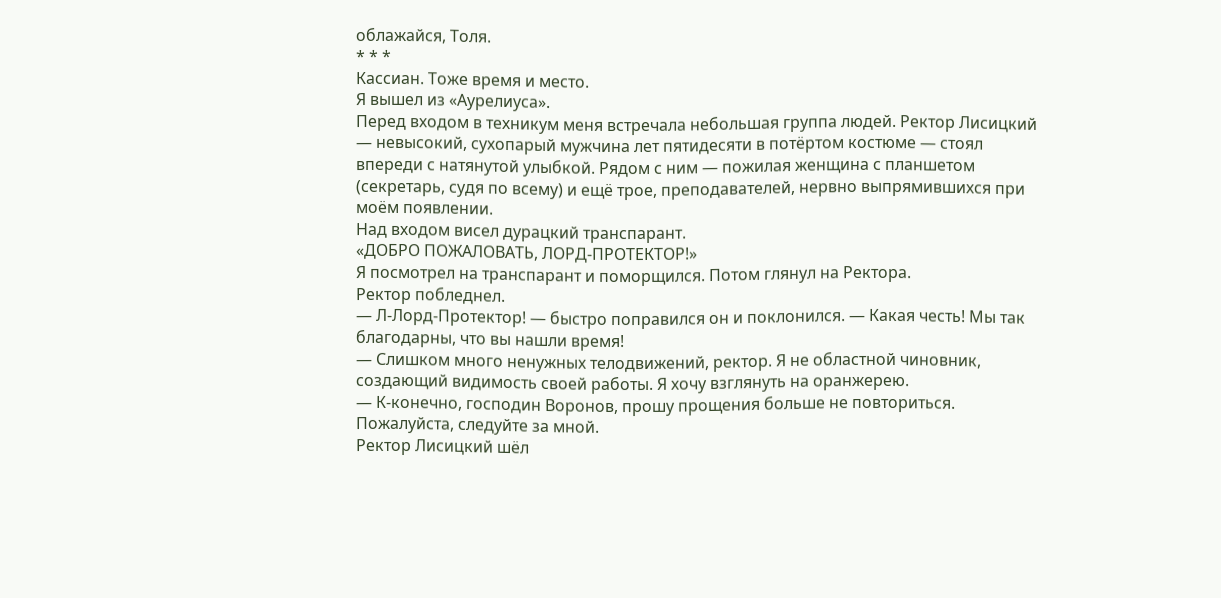облажайся, Толя.
* * *
Кассиан. Тоже время и место.
Я вышел из «Аурелиуса».
Перед входом в техникум меня встречала небольшая группа людей. Ректор Лисицкий — невысокий, сухопарый мужчина лет пятидесяти в потёртом костюме — стоял впереди с натянутой улыбкой. Рядом с ним — пожилая женщина с планшетом (секретарь, судя по всему) и ещё трое, преподавателей, нервно выпрямившихся при моём появлении.
Над входом висел дурацкий транспарант.
«ДОБРО ПОЖАЛОВАТЬ, ЛОРД-ПРОТЕКТОР!»
Я посмотрел на транспарант и поморщился. Потом глянул на Ректора.
Ректор побледнел.
— Л-Лорд-Протектор! — быстро поправился он и поклонился. — Какая честь! Мы так благодарны, что вы нашли время!
— Слишком много ненужных телодвижений, ректор. Я не областной чиновник, создающий видимость своей работы. Я хочу взглянуть на оранжерею.
— К-конечно, господин Воронов, прошу прощения больше не повториться. Пожалуйста, следуйте за мной.
Ректор Лисицкий шёл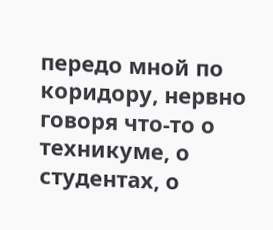передо мной по коридору, нервно говоря что-то о техникуме, о студентах, о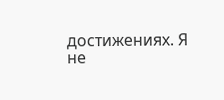достижениях. Я не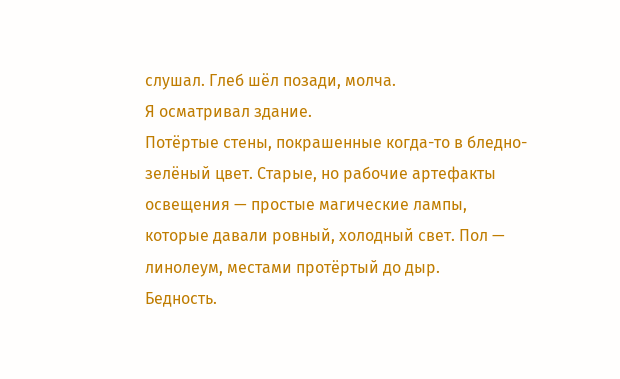слушал. Глеб шёл позади, молча.
Я осматривал здание.
Потёртые стены, покрашенные когда-то в бледно-зелёный цвет. Старые, но рабочие артефакты освещения — простые магические лампы, которые давали ровный, холодный свет. Пол — линолеум, местами протёртый до дыр.
Бедность.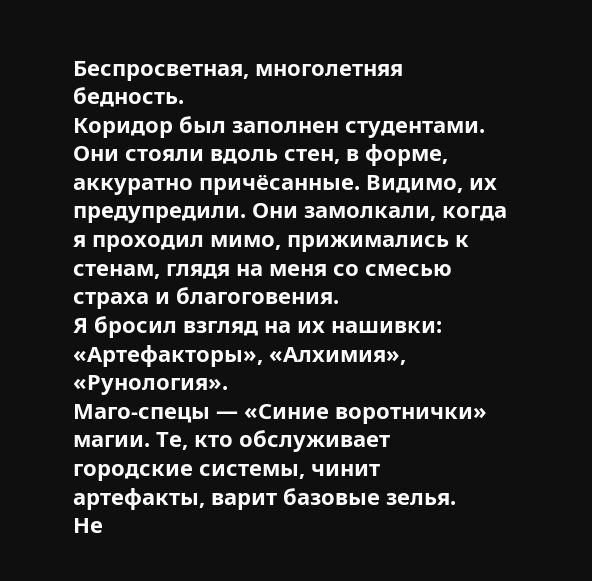Беспросветная, многолетняя бедность.
Коридор был заполнен студентами. Они стояли вдоль стен, в форме, аккуратно причёсанные. Видимо, их предупредили. Они замолкали, когда я проходил мимо, прижимались к стенам, глядя на меня со смесью страха и благоговения.
Я бросил взгляд на их нашивки: «Артефакторы», «Алхимия», «Рунология».
Маго-спецы — «Синие воротнички» магии. Те, кто обслуживает городские системы, чинит артефакты, варит базовые зелья.
Не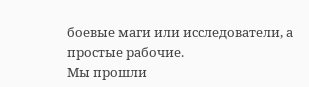боевые маги или исследователи, а простые рабочие.
Мы прошли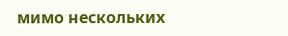мимо нескольких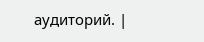аудиторий. |